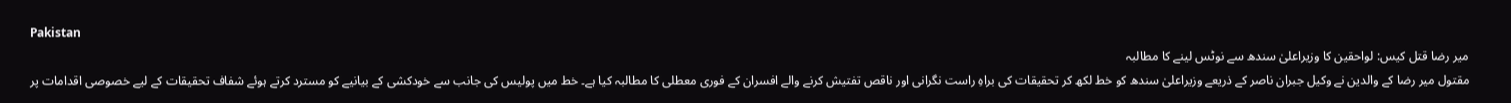Pakistan
میر رضا قتل کیس: لواحقین کا وزیراعلیٰ سندھ سے نوٹس لینے کا مطالبہ
مقتول میر رضا کے والدین نے وکیل جبران ناصر کے ذریعے وزیراعلیٰ سندھ کو خط لکھ کر تحقیقات کی براہِ راست نگرانی اور ناقص تفتیش کرنے والے افسران کے فوری معطلی کا مطالبہ کیا ہے۔ خط میں پولیس کی جانب سے خودکشی کے بیانیے کو مسترد کرتے ہوئے شفاف تحقیقات کے لیے خصوصی اقدامات پر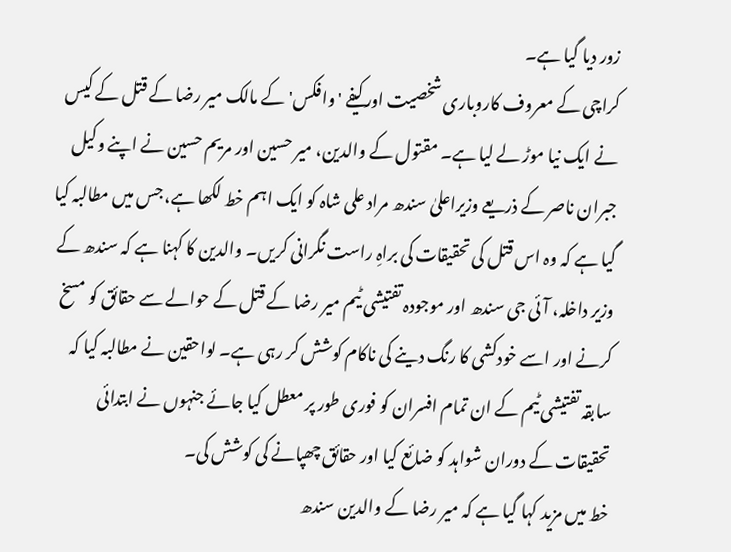زور دیا گیا ہے۔
کراچی کے معروف کاروباری شخصیت اور کیفے 'وافکس' کے مالک میر رضا کے قتل کے کیس نے ایک نیا موڑ لے لیا ہے۔ مقتول کے والدین، میر حسین اور مریم حسین نے اپنے وکیل جبران ناصر کے ذریعے وزیراعلیٰ سندھ مراد علی شاہ کو ایک اہم خط لکھا ہے، جس میں مطالبہ کیا گیا ہے کہ وہ اس قتل کی تحقیقات کی براہِ راست نگرانی کریں۔ والدین کا کہنا ہے کہ سندھ کے وزیر داخلہ، آئی جی سندھ اور موجودہ تفتیشی ٹیم میر رضا کے قتل کے حوالے سے حقائق کو مسخ کرنے اور اسے خودکشی کا رنگ دینے کی ناکام کوشش کر رہی ہے۔ لواحقین نے مطالبہ کیا کہ سابقہ تفتیشی ٹیم کے ان تمام افسران کو فوری طور پر معطل کیا جائے جنہوں نے ابتدائی تحقیقات کے دوران شواہد کو ضائع کیا اور حقائق چھپانے کی کوشش کی۔
خط میں مزید کہا گیا ہے کہ میر رضا کے والدین سندھ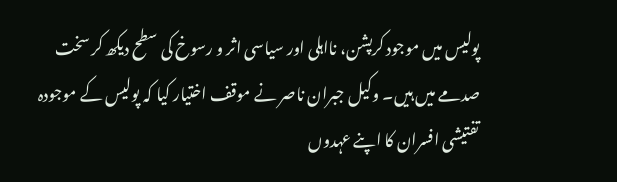پولیس میں موجود کرپشن، نااہلی اور سیاسی اثر و رسوخ کی سطح دیکھ کر سخت صدمے میں ہیں۔ وکیل جبران ناصر نے موقف اختیار کیا کہ پولیس کے موجودہ تفتیشی افسران کا اپنے عہدوں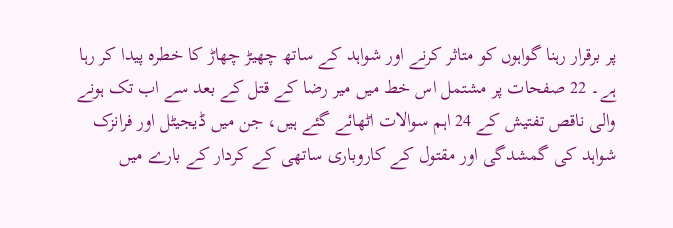پر برقرار رہنا گواہوں کو متاثر کرنے اور شواہد کے ساتھ چھیڑ چھاڑ کا خطرہ پیدا کر رہا ہے۔ 22 صفحات پر مشتمل اس خط میں میر رضا کے قتل کے بعد سے اب تک ہونے والی ناقص تفتیش کے 24 اہم سوالات اٹھائے گئے ہیں، جن میں ڈیجیٹل اور فرانزک شواہد کی گمشدگی اور مقتول کے کاروباری ساتھی کے کردار کے بارے میں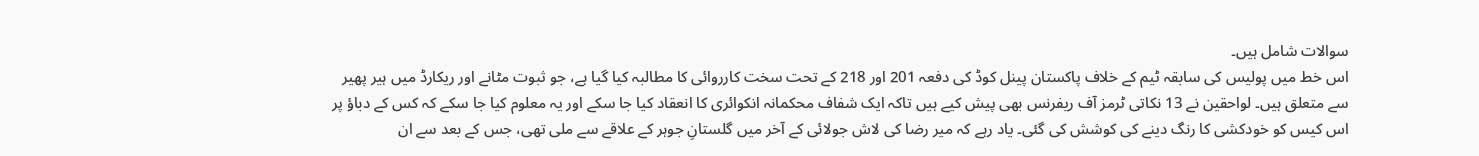سوالات شامل ہیں۔
اس خط میں پولیس کی سابقہ ٹیم کے خلاف پاکستان پینل کوڈ کی دفعہ 201 اور 218 کے تحت سخت کارروائی کا مطالبہ کیا گیا ہے، جو ثبوت مٹانے اور ریکارڈ میں ہیر پھیر سے متعلق ہیں۔ لواحقین نے 13 نکاتی ٹرمز آف ریفرنس بھی پیش کیے ہیں تاکہ ایک شفاف محکمانہ انکوائری کا انعقاد کیا جا سکے اور یہ معلوم کیا جا سکے کہ کس کے دباؤ پر اس کیس کو خودکشی کا رنگ دینے کی کوشش کی گئی۔ یاد رہے کہ میر رضا کی لاش جولائی کے آخر میں گلستانِ جوہر کے علاقے سے ملی تھی، جس کے بعد سے ان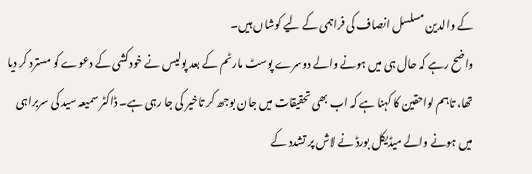کے والدین مسلسل انصاف کی فراہمی کے لیے کوشاں ہیں۔
واضح رہے کہ حال ہی میں ہونے والے دوسرے پوسٹ مارٹم کے بعد پولیس نے خودکشی کے دعوے کو مسترد کر دیا تھا، تاہم لواحقین کا کہنا ہے کہ اب بھی تحقیقات میں جان بوجھ کر تاخیر کی جا رہی ہے۔ ڈاکٹر سمیعہ سید کی سربراہی میں ہونے والے میڈیکل بورڈ نے لاش پر تشدد کے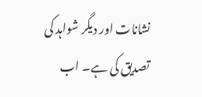نشانات اور دیگر شواہد کی تصدیق کی ہے۔ اب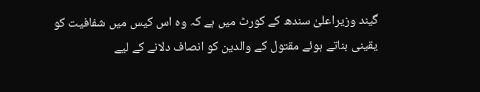گیند وزیراعلیٰ سندھ کے کورٹ میں ہے کہ وہ اس کیس میں شفافیت کو یقینی بناتے ہوئے مقتول کے والدین کو انصاف دلانے کے لیے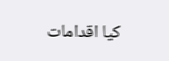کیا اقدامات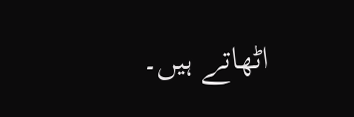اٹھاتے ہیں۔